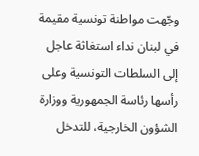وجّهت مواطنة تونسية مقيمة في لبنان نداء استغاثة عاجل إلى السلطات التونسية وعلى رأسها رئاسة الجمهورية ووزارة الشؤون الخارجية، للتدخل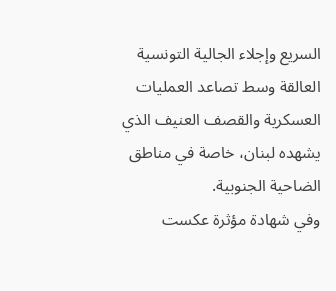السريع وإجلاء الجالية التونسية العالقة وسط تصاعد العمليات العسكرية والقصف العنيف الذي يشهده لبنان، خاصة في مناطق الضاحية الجنوبية.
وفي شهادة مؤثرة عكست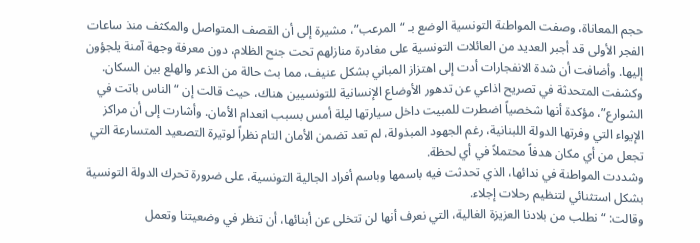حجم المعاناة، وصفت المواطنة التونسية الوضع بـ “المرعب”، مشيرة إلى أن القصف المتواصل والمكثف منذ ساعات الفجر الأولى قد أجبر العديد من العائلات التونسية على مغادرة منازلهم تحت جنح الظلام، دون معرفة وجهة آمنة يلجؤون إليها. وأضافت أن شدة الانفجارات أدت إلى اهتزاز المباني بشكل عنيف، مما بث حالة من الذعر والهلع بين السكان.
وكشفت المتحدثة في تصريح اذاعي عن تدهور الأوضاع الإنسانية للتونسيين هناك، حيث قالت إن “الناس باتت في الشوارع”، مؤكدة أنها شخصياً اضطرت للمبيت داخل سيارتها ليلة أمس بسبب انعدام الأمان. وأشارت إلى أن مراكز الإيواء التي وفرتها الدولة اللبنانية، رغم الجهود المبذولة، لم تعد تضمن الأمان التام نظراً لوتيرة التصعيد المتسارعة التي تجعل من أي مكان هدفاً محتملاً في أي لحظة.
وشددت المواطنة في ندائها، الذي تحدثت فيه باسمها وباسم أفراد الجالية التونسية، على ضرورة تحرك الدولة التونسية بشكل استثنائي لتنظيم رحلات إجلاء.
وقالت: “نطلب من بلادنا العزيزة الغالية، التي نعرف أنها لن تتخلى عن أبنائها، أن تنظر في وضعيتنا وتعمل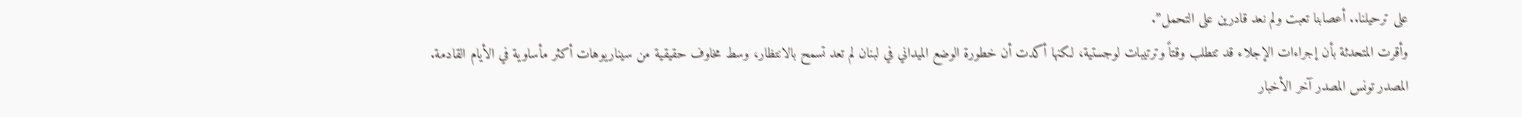على ترحيلنا.. أعصابنا تعبت ولم نعد قادرين على التحمل”.
وأقرت المتحدثة بأن إجراءات الإجلاء قد تتطلب وقتاً وترتيبات لوجستية، لكنها أكدت أن خطورة الوضع الميداني في لبنان لم تعد تسمح بالانتظار، وسط مخاوف حقيقية من سيناريوهات أكثر مأساوية في الأيام القادمة.
المصدر تونس المصدر آخر الأخبار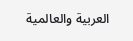العربية والعالمية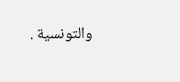والتونسية .